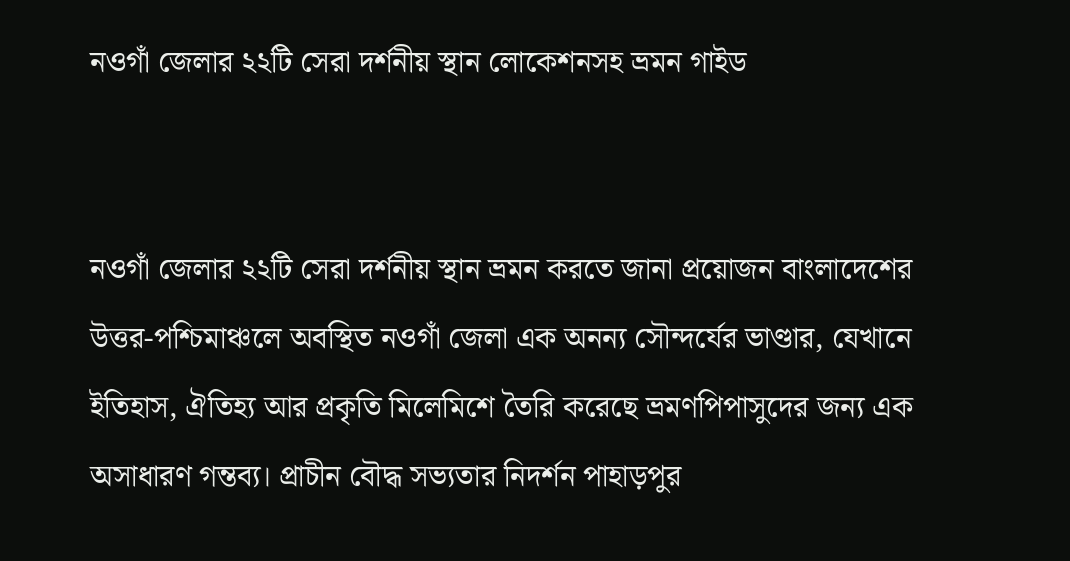নওগাঁ জেলার ২২টি সেরা দর্শনীয় স্থান লোকেশনসহ ভ্রমন গাইড


নওগাঁ জেলার ২২টি সেরা দর্শনীয় স্থান ভ্রমন করতে জানা প্রয়োজন বাংলাদেশের উত্তর-পশ্চিমাঞ্চলে অবস্থিত নওগাঁ জেলা এক অনন্য সৌন্দর্যের ভাণ্ডার, যেখানে ইতিহাস, ঐতিহ্য আর প্রকৃতি মিলেমিশে তৈরি করেছে ভ্রমণপিপাসুদের জন্য এক অসাধারণ গন্তব্য। প্রাচীন বৌদ্ধ সভ্যতার নিদর্শন পাহাড়পুর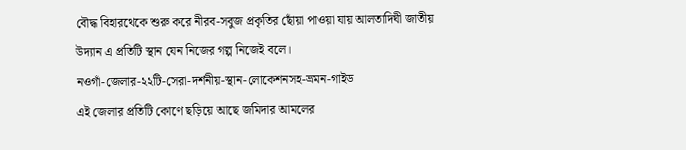বৌদ্ধ বিহারথেকে শুরু করে নীরব-সবুজ প্রকৃতির ছোঁয়া পাওয়া যায় আলতাদিঘী জাতীয় উদ্যান এ প্রতিটি স্থান যেন নিজের গল্প নিজেই বলে।
নওগাঁ-জেলার-২২টি-সেরা-দর্শনীয়-স্থান-লোকেশনসহ-ভ্রমন-গাইড
এই জেলার প্রতিটি কোণে ছড়িয়ে আছে জমিদার আমলের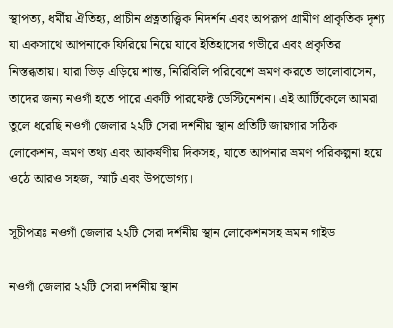স্থাপত্য, ধর্মীয় ঐতিহ্য, প্রাচীন প্রত্নতাত্ত্বিক নিদর্শন এবং অপরূপ গ্রামীণ প্রাকৃতিক দৃশ্য যা একসাথে আপনাকে ফিরিয়ে নিয়ে যাবে ইতিহাসের গভীরে এবং প্রকৃতির নিস্তব্ধতায়। যারা ভিড় এড়িয়ে শান্ত, নিরিবিলি পরিবেশে ভ্রমণ করতে ভালোবাসেন, তাদের জন্য নওগাঁ হতে পারে একটি পারফেক্ট ডেস্টিনেশন। এই আর্টিকেলে আমরা তুলে ধরেছি নওগাঁ জেলার ২২টি সেরা দর্শনীয় স্থান প্রতিটি জায়গার সঠিক লোকেশন, ভ্রমণ তথ্য এবং আকর্ষণীয় দিকসহ, যাতে আপনার ভ্রমণ পরিকল্পনা হয়ে ওঠে আরও সহজ, স্মার্ট এবং উপভোগ্য।

সূচীপত্রঃ নওগাঁ জেলার ২২টি সেরা দর্শনীয় স্থান লোকেশনসহ ভ্রমন গাইড

নওগাঁ জেলার ২২টি সেরা দর্শনীয় স্থান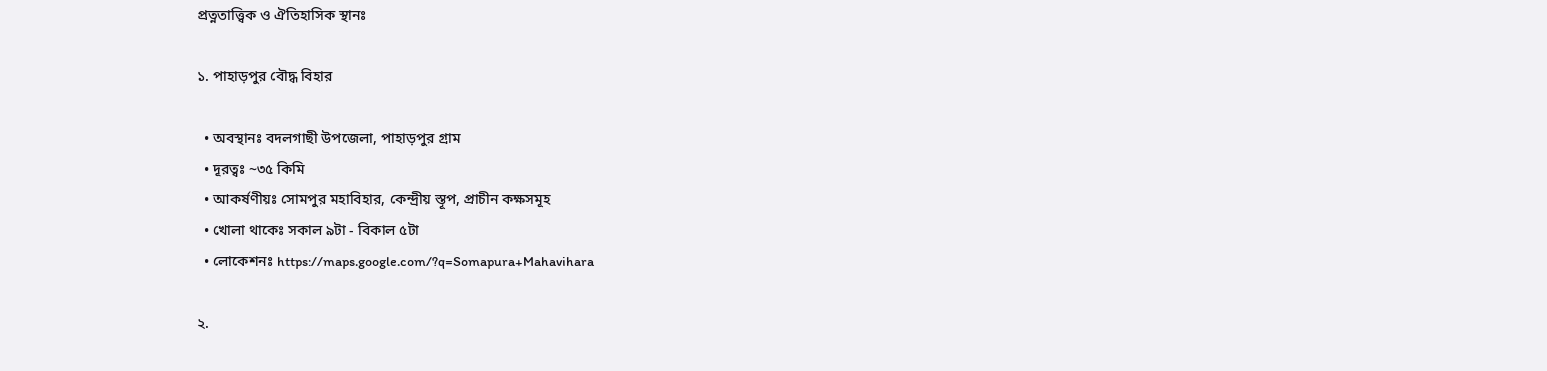প্রত্নতাত্ত্বিক ও ঐতিহাসিক স্থানঃ

১. পাহাড়পুর বৌদ্ধ বিহার

  • অবস্থানঃ বদলগাছী উপজেলা, পাহাড়পুর গ্রাম
  • দূরত্বঃ ~৩৫ কিমি
  • আকর্ষণীয়ঃ সোমপুর মহাবিহার, কেন্দ্রীয় স্তূপ, প্রাচীন কক্ষসমূহ
  • খোলা থাকেঃ সকাল ৯টা - বিকাল ৫টা
  • লোকেশনঃ https://maps.google.com/?q=Somapura+Mahavihara

২.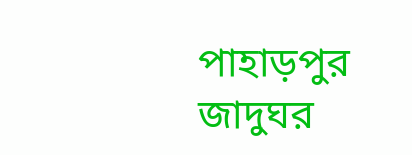পাহাড়পুর জাদুঘর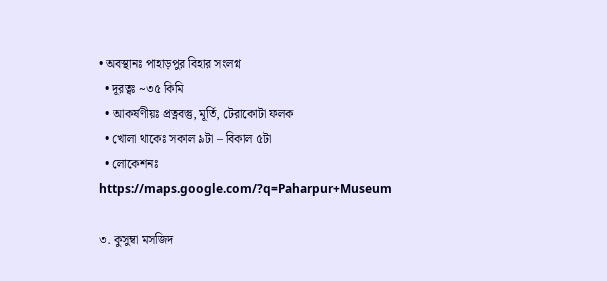• অবস্থানঃ পাহাড়পুর বিহার সংলগ্ন
  • দূরত্বঃ ~৩৫ কিমি
  • আকর্ষণীয়ঃ প্রত্নবস্তু, মূর্তি, টেরাকোটা ফলক
  • খোলা থাকেঃ সকাল ৯টা – বিকাল ৫টা
  • লোকেশনঃ https://maps.google.com/?q=Paharpur+Museum

৩. কুসুম্বা মসজিদ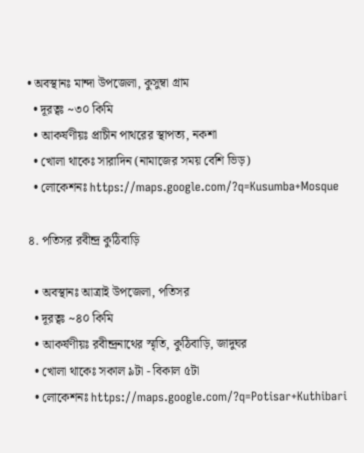• অবস্থানঃ মান্দা উপজেলা, কুসুম্বা গ্রাম
  • দূরত্বঃ ~৩০ কিমি
  • আকর্ষণীয়ঃ প্রাচীন পাথরের স্থাপত্য, নকশা
  • খোলা থাকেঃ সারাদিন (নামাজের সময় বেশি ভিড়)
  • লোকেশনঃ https://maps.google.com/?q=Kusumba+Mosque

৪. পতিসর রবীন্দ্র কুঠিবাড়ি

  • অবস্থানঃ আত্রাই উপজেলা, পতিসর
  • দূরত্বঃ ~৪০ কিমি
  • আকর্ষণীয়ঃ রবীন্দ্রনাথের স্মৃতি, কুঠিবাড়ি, জাদুঘর
  • খোলা থাকেঃ সকাল ৯টা - বিকাল ৫টা
  • লোকেশনঃ https://maps.google.com/?q=Potisar+Kuthibari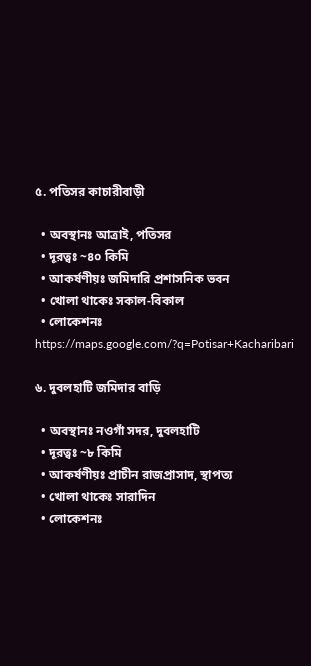৫. পতিসর কাচারীবাড়ী

  • অবস্থানঃ আত্রাই, পতিসর
  • দূরত্বঃ ~৪০ কিমি
  • আকর্ষণীয়ঃ জমিদারি প্রশাসনিক ভবন
  • খোলা থাকেঃ সকাল-বিকাল
  • লোকেশনঃ https://maps.google.com/?q=Potisar+Kacharibari

৬. দুবলহাটি জমিদার বাড়ি

  • অবস্থানঃ নওগাঁ সদর, দুবলহাটি
  • দূরত্বঃ ~৮ কিমি
  • আকর্ষণীয়ঃ প্রাচীন রাজপ্রাসাদ, স্থাপত্য
  • খোলা থাকেঃ সারাদিন
  • লোকেশনঃ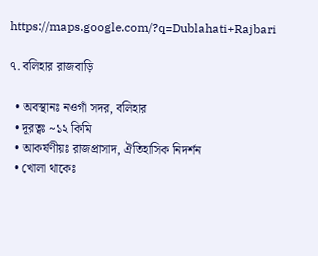https://maps.google.com/?q=Dublahati+Rajbari

৭. বলিহার রাজবাড়ি

  • অবস্থানঃ নওগাঁ সদর, বলিহার
  • দূরত্বঃ ~১২ কিমি
  • আকর্ষণীয়ঃ রাজপ্রাসাদ, ঐতিহাসিক নিদর্শন
  • খোলা থাকেঃ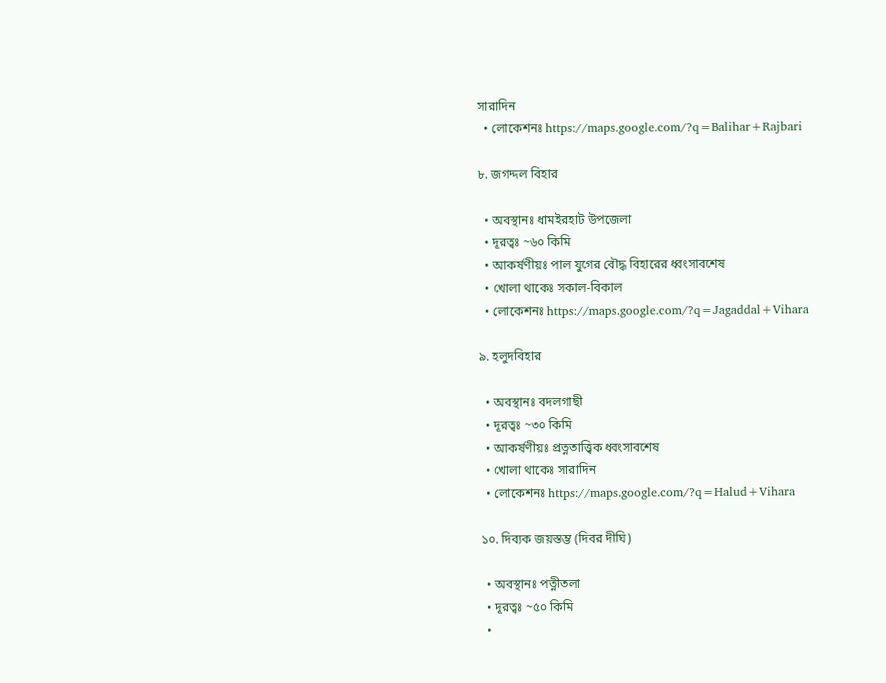সারাদিন
  • লোকেশনঃ https://maps.google.com/?q=Balihar+Rajbari

৮. জগদ্দল বিহার

  • অবস্থানঃ ধামইরহাট উপজেলা
  • দূরত্বঃ ~৬০ কিমি
  • আকর্ষণীয়ঃ পাল যুগের বৌদ্ধ বিহারের ধ্বংসাবশেষ
  • খোলা থাকেঃ সকাল-বিকাল
  • লোকেশনঃ https://maps.google.com/?q=Jagaddal+Vihara

৯. হলুদবিহার

  • অবস্থানঃ বদলগাছী
  • দূরত্বঃ ~৩০ কিমি
  • আকর্ষণীয়ঃ প্রত্নতাত্ত্বিক ধ্বংসাবশেষ
  • খোলা থাকেঃ সারাদিন
  • লোকেশনঃ https://maps.google.com/?q=Halud+Vihara

১০. দিব্যক জয়স্তম্ভ (দিবর দীঘি)

  • অবস্থানঃ পত্নীতলা
  • দূরত্বঃ ~৫০ কিমি
  •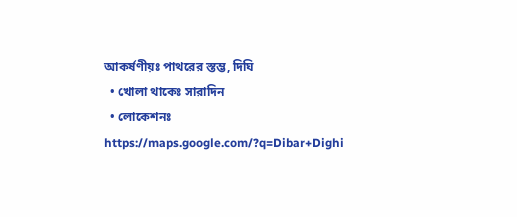আকর্ষণীয়ঃ পাথরের স্তম্ভ, দিঘি
  • খোলা থাকেঃ সারাদিন
  • লোকেশনঃ https://maps.google.com/?q=Dibar+Dighi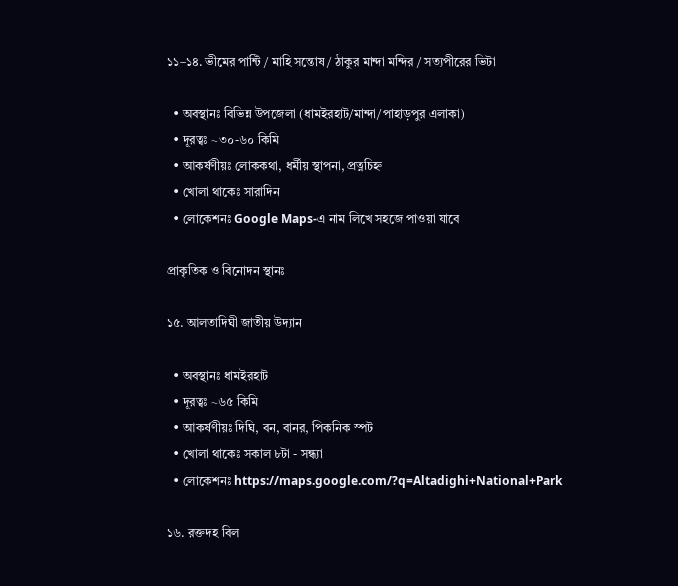১১–১৪. ভীমের পান্টি / মাহি সন্তোষ / ঠাকুর মান্দা মন্দির / সত্যপীরের ভিটা

  • অবস্থানঃ বিভিন্ন উপজেলা (ধামইরহাট/মান্দা/পাহাড়পুর এলাকা)
  • দূরত্বঃ ~৩০-৬০ কিমি
  • আকর্ষণীয়ঃ লোককথা, ধর্মীয় স্থাপনা, প্রত্নচিহ্ন
  • খোলা থাকেঃ সারাদিন
  • লোকেশনঃ Google Maps-এ নাম লিখে সহজে পাওয়া যাবে

প্রাকৃতিক ও বিনোদন স্থানঃ

১৫. আলতাদিঘী জাতীয় উদ্যান

  • অবস্থানঃ ধামইরহাট
  • দূরত্বঃ ~৬৫ কিমি
  • আকর্ষণীয়ঃ দিঘি, বন, বানর, পিকনিক স্পট
  • খোলা থাকেঃ সকাল ৮টা - সন্ধ্যা
  • লোকেশনঃ https://maps.google.com/?q=Altadighi+National+Park

১৬. রক্তদহ বিল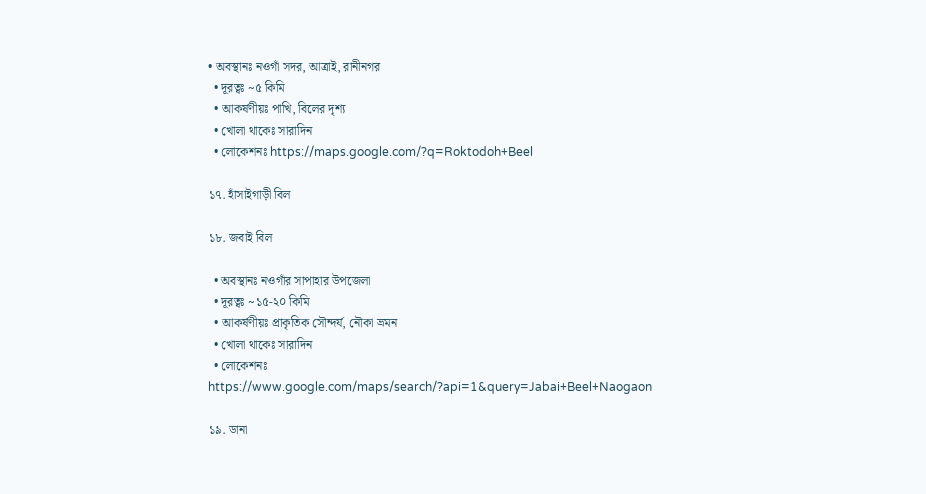• অবস্থানঃ নওগাঁ সদর, আত্রাই, রানীনগর
  • দূরত্বঃ ~৫ কিমি
  • আকর্ষণীয়ঃ পাখি, বিলের দৃশ্য
  • খোলা থাকেঃ সারাদিন
  • লোকেশনঃ https://maps.google.com/?q=Roktodoh+Beel

১৭. হাঁসাইগাড়ী বিল

১৮. জবাই বিল

  • অবস্থানঃ নওগাঁর সাপাহার উপজেলা
  • দূরত্বঃ ~১৫-২০ কিমি
  • আকর্ষণীয়ঃ প্রাকৃতিক সৌন্দর্য, নৌকা ভ্রমন
  • খোলা থাকেঃ সারাদিন
  • লোকেশনঃ https://www.google.com/maps/search/?api=1&query=Jabai+Beel+Naogaon

১৯. ডানা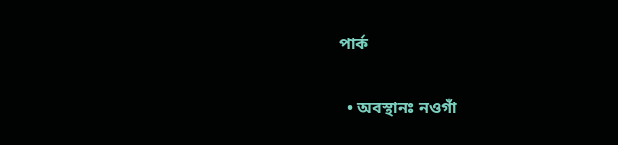পার্ক

  • অবস্থানঃ নওগাঁ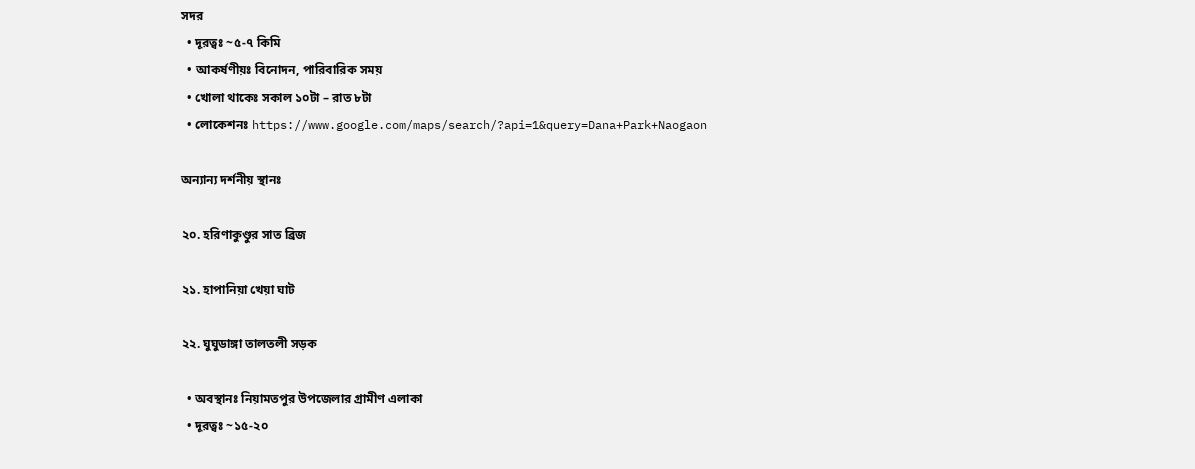সদর
  • দূরত্বঃ ~৫-৭ কিমি
  • আকর্ষণীয়ঃ বিনোদন, পারিবারিক সময়
  • খোলা থাকেঃ সকাল ১০টা – রাত ৮টা
  • লোকেশনঃ https://www.google.com/maps/search/?api=1&query=Dana+Park+Naogaon

অন্যান্য দর্শনীয় স্থানঃ

২০. হরিণাকুণ্ডুর সাত ব্রিজ

২১. হাপানিয়া খেয়া ঘাট

২২. ঘুঘুডাঙ্গা তালতলী সড়ক

  • অবস্থানঃ নিয়ামতপুর উপজেলার গ্রামীণ এলাকা
  • দূরত্বঃ ~১৫-২০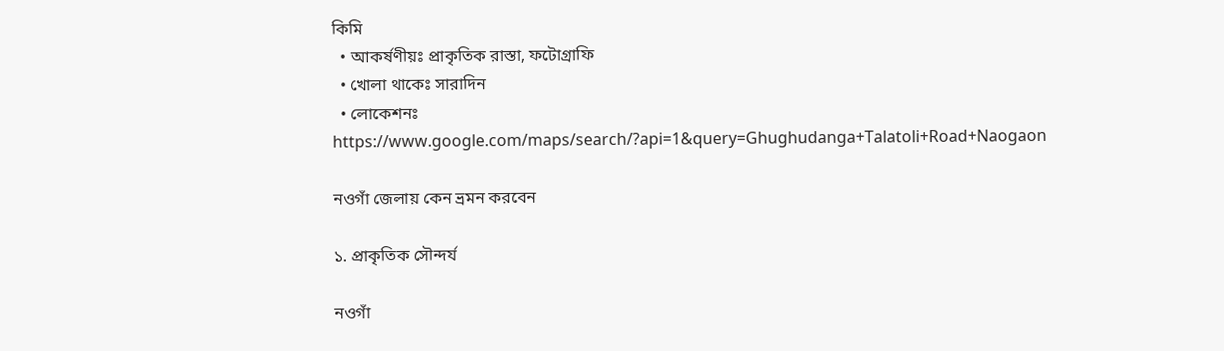কিমি
  • আকর্ষণীয়ঃ প্রাকৃতিক রাস্তা, ফটোগ্রাফি
  • খোলা থাকেঃ সারাদিন
  • লোকেশনঃ https://www.google.com/maps/search/?api=1&query=Ghughudanga+Talatoli+Road+Naogaon

নওগাঁ জেলায় কেন ভ্রমন করবেন

১. প্রাকৃতিক সৌন্দর্য

নওগাঁ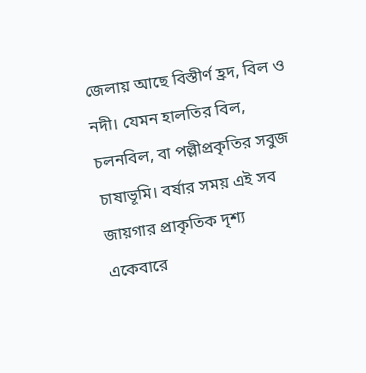জেলায় আছে বিস্তীর্ণ হ্রদ, বিল ও নদী। যেমন হালতির বিল, চলনবিল, বা পল্লীপ্রকৃতির সবুজ চাষাভূমি। বর্ষার সময় এই সব জায়গার প্রাকৃতিক দৃশ্য একেবারে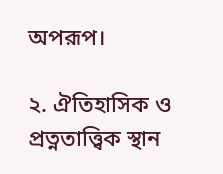অপরূপ।

২. ঐতিহাসিক ও প্রত্নতাত্ত্বিক স্থান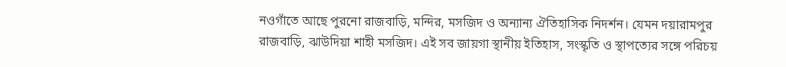নওগাঁতে আছে পুরনো রাজবাড়ি, মন্দির, মসজিদ ও অন্যান্য ঐতিহাসিক নিদর্শন। যেমন দয়ারামপুর রাজবাড়ি, ঝাউদিয়া শাহী মসজিদ। এই সব জায়গা স্থানীয় ইতিহাস, সংস্কৃতি ও স্থাপত্যের সঙ্গে পরিচয়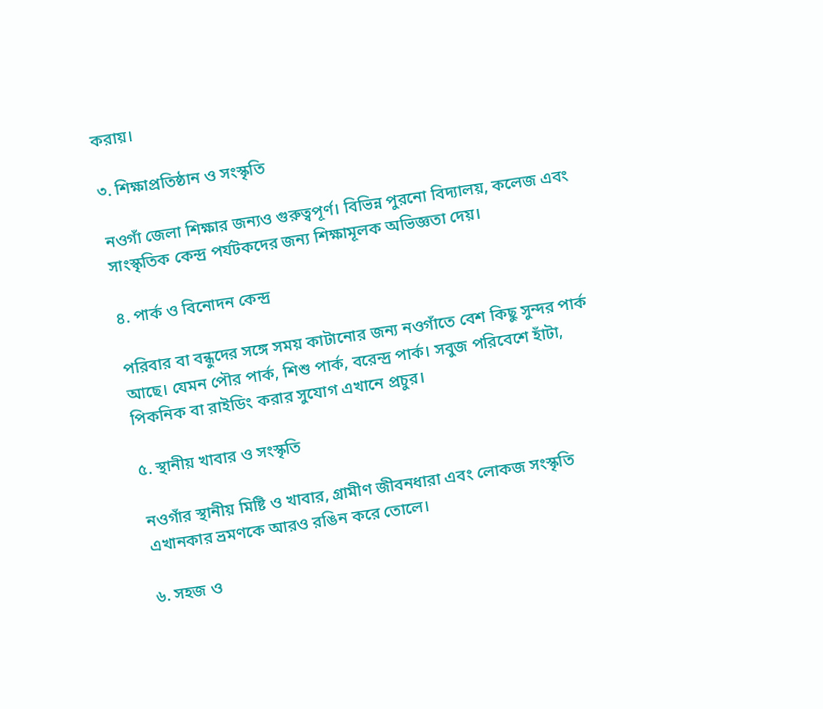করায়।

৩. শিক্ষাপ্রতিষ্ঠান ও সংস্কৃতি

নওগাঁ জেলা শিক্ষার জন্যও গুরুত্বপূর্ণ। বিভিন্ন পুরনো বিদ্যালয়, কলেজ এবং সাংস্কৃতিক কেন্দ্র পর্যটকদের জন্য শিক্ষামূলক অভিজ্ঞতা দেয়।

৪. পার্ক ও বিনোদন কেন্দ্র

পরিবার বা বন্ধুদের সঙ্গে সময় কাটানোর জন্য নওগাঁতে বেশ কিছু সুন্দর পার্ক আছে। যেমন পৌর পার্ক, শিশু পার্ক, বরেন্দ্র পার্ক। সবুজ পরিবেশে হাঁটা, পিকনিক বা রাইডিং করার সুযোগ এখানে প্রচুর।

৫. স্থানীয় খাবার ও সংস্কৃতি

নওগাঁর স্থানীয় মিষ্টি ও খাবার, গ্রামীণ জীবনধারা এবং লোকজ সংস্কৃতি এখানকার ভ্রমণকে আরও রঙিন করে তোলে।

৬. সহজ ও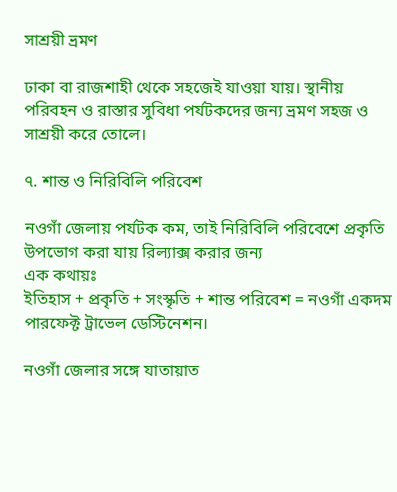সাশ্রয়ী ভ্রমণ

ঢাকা বা রাজশাহী থেকে সহজেই যাওয়া যায়। স্থানীয় পরিবহন ও রাস্তার সুবিধা পর্যটকদের জন্য ভ্রমণ সহজ ও সাশ্রয়ী করে তোলে।

৭. শান্ত ও নিরিবিলি পরিবেশ

নওগাঁ জেলায় পর্যটক কম, তাই নিরিবিলি পরিবেশে প্রকৃতি উপভোগ করা যায় রিল্যাক্স করার জন্য
এক কথায়ঃ
ইতিহাস + প্রকৃতি + সংস্কৃতি + শান্ত পরিবেশ = নওগাঁ একদম পারফেক্ট ট্রাভেল ডেস্টিনেশন।

নওগাঁ জেলার সঙ্গে যাতায়াত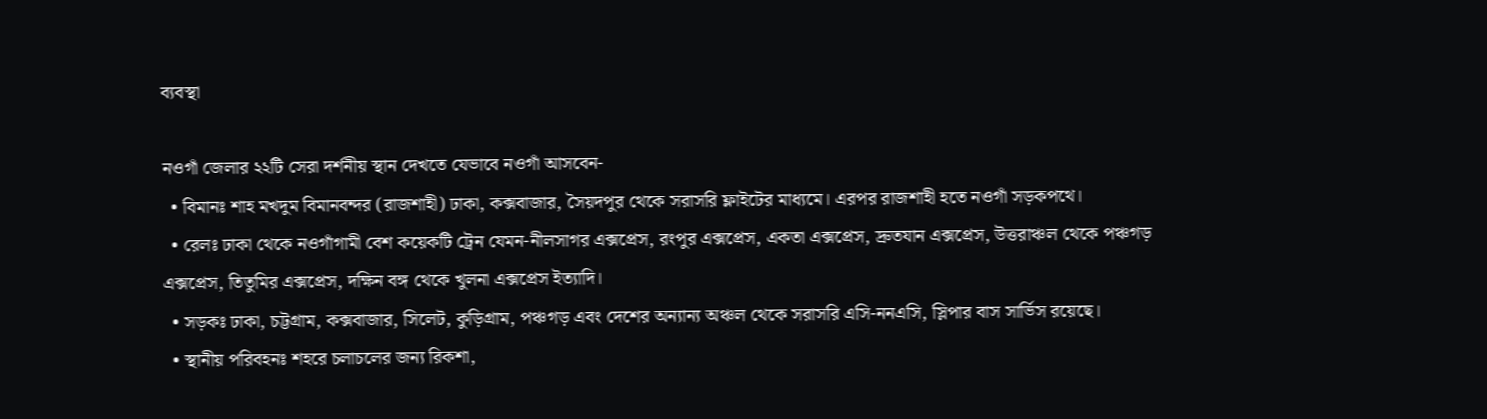ব্যবস্থা

নওগাঁ জেলার ২২টি সেরা দর্শনীয় স্থান দেখতে যেভাবে নওগাঁ আসবেন-
  • বিমানঃ শাহ মখদুম বিমানবন্দর (রাজশাহী) ঢাকা, কক্সবাজার, সৈয়দপুর থেকে সরাসরি ফ্লাইটের মাধ্যমে। এরপর রাজশাহী হতে নওগাঁ সড়কপথে।
  • রেলঃ ঢাকা থেকে নওগাঁগামী বেশ কয়েকটি ট্রেন যেমন-নীলসাগর এক্সপ্রেস, রংপুর এক্সপ্রেস, একতা এক্সপ্রেস, দ্রুতযান এক্সপ্রেস, উত্তরাঞ্চল থেকে পঞ্চগড় এক্সপ্রেস, তিতুমির এক্সপ্রেস, দক্ষিন বঙ্গ থেকে খুলনা এক্সপ্রেস ইত্যাদি।
  • সড়কঃ ঢাকা, চট্টগ্রাম, কক্সবাজার, সিলেট, কুড়িগ্রাম, পঞ্চগড় এবং দেশের অন্যান্য অঞ্চল থেকে সরাসরি এসি-ননএসি, স্লিপার বাস সার্ভিস রয়েছে।
  • স্থানীয় পরিবহনঃ শহরে চলাচলের জন্য রিকশা,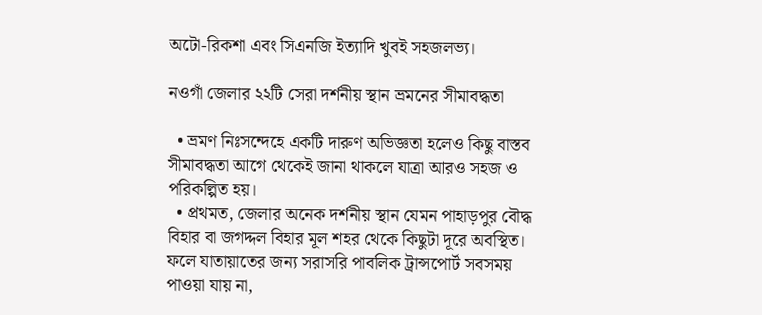অটো-রিকশা এবং সিএনজি ইত্যাদি খুবই সহজলভ্য।

নওগাঁ জেলার ২২টি সেরা দর্শনীয় স্থান ভ্রমনের সীমাবদ্ধতা

  • ভ্রমণ নিঃসন্দেহে একটি দারুণ অভিজ্ঞতা হলেও কিছু বাস্তব সীমাবদ্ধতা আগে থেকেই জানা থাকলে যাত্রা আরও সহজ ও পরিকল্পিত হয়।
  • প্রথমত, জেলার অনেক দর্শনীয় স্থান যেমন পাহাড়পুর বৌদ্ধ বিহার বা জগদ্দল বিহার মূল শহর থেকে কিছুটা দূরে অবস্থিত। ফলে যাতায়াতের জন্য সরাসরি পাবলিক ট্রান্সপোর্ট সবসময় পাওয়া যায় না,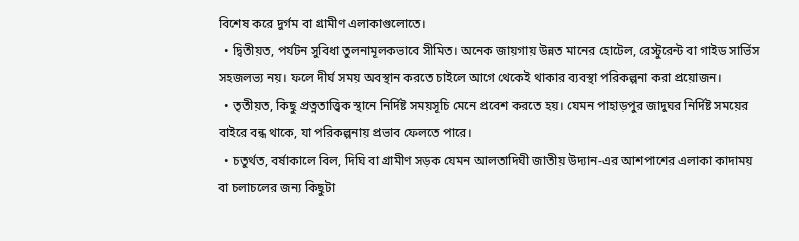বিশেষ করে দুর্গম বা গ্রামীণ এলাকাগুলোতে।
  • দ্বিতীয়ত, পর্যটন সুবিধা তুলনামূলকভাবে সীমিত। অনেক জায়গায় উন্নত মানের হোটেল, রেস্টুরেন্ট বা গাইড সার্ভিস সহজলভ্য নয়। ফলে দীর্ঘ সময় অবস্থান করতে চাইলে আগে থেকেই থাকার ব্যবস্থা পরিকল্পনা করা প্রয়োজন।
  • তৃতীয়ত, কিছু প্রত্নতাত্ত্বিক স্থানে নির্দিষ্ট সময়সূচি মেনে প্রবেশ করতে হয়। যেমন পাহাড়পুর জাদুঘর নির্দিষ্ট সময়ের বাইরে বন্ধ থাকে, যা পরিকল্পনায় প্রভাব ফেলতে পারে।
  • চতুর্থত, বর্ষাকালে বিল, দিঘি বা গ্রামীণ সড়ক যেমন আলতাদিঘী জাতীয় উদ্যান-এর আশপাশের এলাকা কাদাময় বা চলাচলের জন্য কিছুটা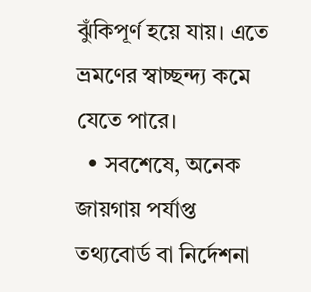ঝুঁকিপূর্ণ হয়ে যায়। এতে ভ্রমণের স্বাচ্ছন্দ্য কমে যেতে পারে।
  • সবশেষে, অনেক জায়গায় পর্যাপ্ত তথ্যবোর্ড বা নির্দেশনা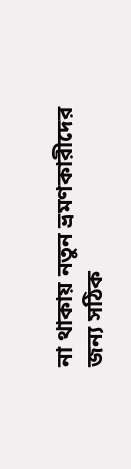না থাকায় নতুন ভ্রমণকারীদের জন্য সঠিক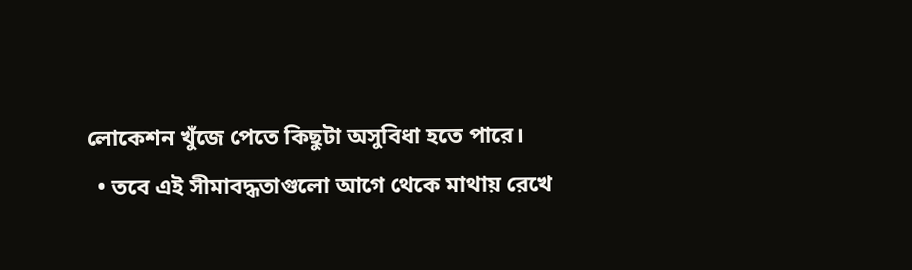লোকেশন খুঁজে পেতে কিছুটা অসুবিধা হতে পারে।
  • তবে এই সীমাবদ্ধতাগুলো আগে থেকে মাথায় রেখে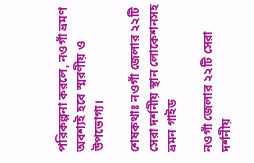পরিকল্পনা করলে, নওগাঁ ভ্রমণ অবশ্যই হবে স্মরণীয় ও উপভোগ্য।

শেষকথাঃ নওগাঁ জেলার ২২টি সেরা দর্শনীয় স্থান লোকেশনসহ ভ্রমন গাইড

নওগাঁ জেলার ২২টি সেরা দর্শনীয়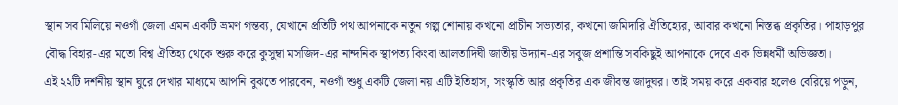স্থান সব মিলিয়ে নওগাঁ জেলা এমন একটি ভ্রমণ গন্তব্য, যেখানে প্রতিটি পথ আপনাকে নতুন গল্প শোনায় কখনো প্রাচীন সভ্যতার, কখনো জমিদারি ঐতিহ্যের, আবার কখনো নিস্তব্ধ প্রকৃতির। পাহাড়পুর বৌদ্ধ বিহার-এর মতো বিশ্ব ঐতিহ্য থেকে শুরু করে কুসুম্বা মসজিদ-এর নান্দনিক স্থাপত্য কিংবা আলতাদিঘী জাতীয় উদ্যান-এর সবুজ প্রশান্তি সবকিছুই আপনাকে দেবে এক ভিন্নধর্মী অভিজ্ঞতা।
এই ২২টি দর্শনীয় স্থান ঘুরে দেখার মাধ্যমে আপনি বুঝতে পারবেন, নওগাঁ শুধু একটি জেলা নয় এটি ইতিহাস, সংস্কৃতি আর প্রকৃতির এক জীবন্ত জাদুঘর। তাই সময় করে একবার হলেও বেরিয়ে পড়ুন,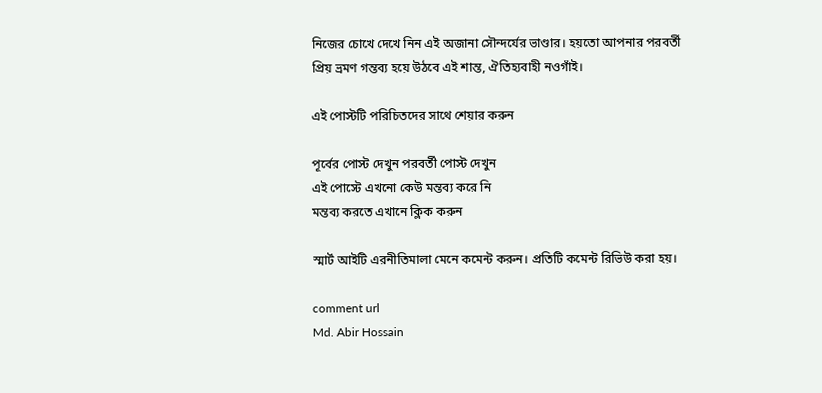নিজের চোখে দেখে নিন এই অজানা সৌন্দর্যের ভাণ্ডার। হয়তো আপনার পরবর্তী প্রিয় ভ্রমণ গন্তব্য হয়ে উঠবে এই শান্ত, ঐতিহ্যবাহী নওগাঁই।

এই পোস্টটি পরিচিতদের সাথে শেয়ার করুন

পূর্বের পোস্ট দেখুন পরবর্তী পোস্ট দেখুন
এই পোস্টে এখনো কেউ মন্তব্য করে নি
মন্তব্য করতে এখানে ক্লিক করুন

স্মার্ট আইটি এরনীতিমালা মেনে কমেন্ট করুন। প্রতিটি কমেন্ট রিভিউ করা হয়।

comment url
Md. Abir Hossain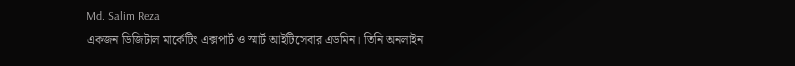Md. Salim Reza
একজন ডিজিটাল মার্কেটিং এক্সপার্ট ও স্মার্ট আইটিসেবার এডমিন। তিনি অনলাইন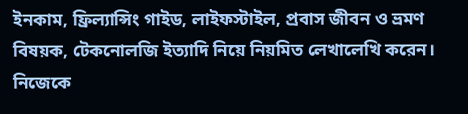ইনকাম, ফ্রিল্যান্সিং গাইড, লাইফস্টাইল, প্রবাস জীবন ও ভ্রমণ বিষয়ক, টেকনোলজি ইত্যাদি নিয়ে নিয়মিত লেখালেখি করেন। নিজেকে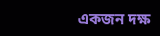একজন দক্ষ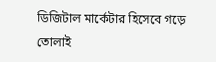ডিজিটাল মার্কেটার হিসেবে গড়ে তোলাই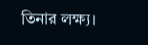তিনার লক্ষ্য।